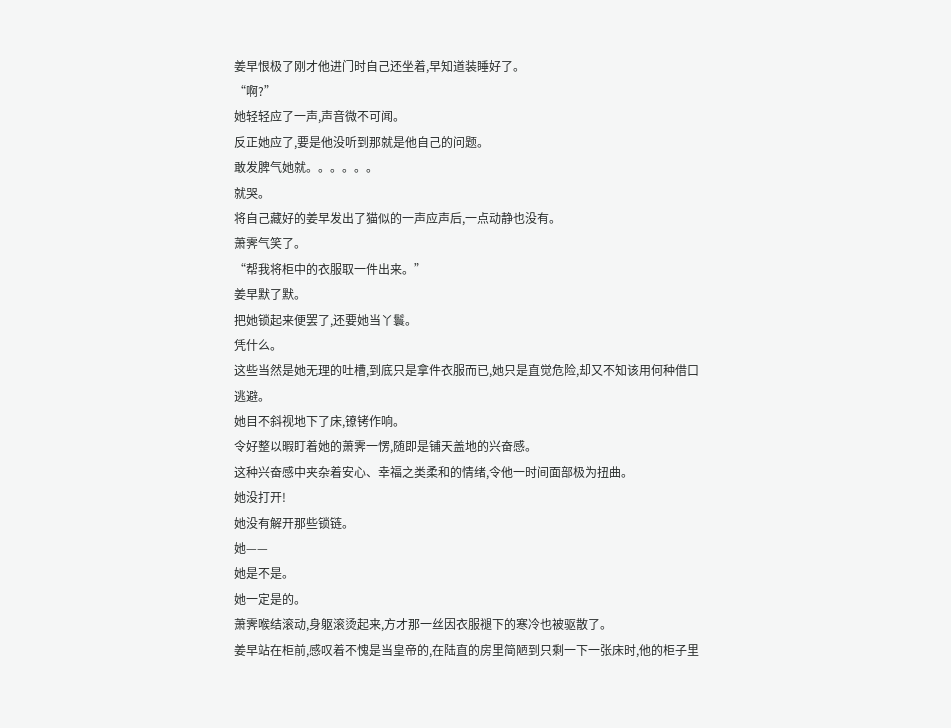姜早恨极了刚才他进门时自己还坐着,早知道装睡好了。
“啊?”
她轻轻应了一声,声音微不可闻。
反正她应了,要是他没听到那就是他自己的问题。
敢发脾气她就。。。。。。
就哭。
将自己藏好的姜早发出了猫似的一声应声后,一点动静也没有。
萧霁气笑了。
“帮我将柜中的衣服取一件出来。”
姜早默了默。
把她锁起来便罢了,还要她当丫鬟。
凭什么。
这些当然是她无理的吐槽,到底只是拿件衣服而已,她只是直觉危险,却又不知该用何种借口逃避。
她目不斜视地下了床,镣铐作响。
令好整以暇盯着她的萧霁一愣,随即是铺天盖地的兴奋感。
这种兴奋感中夹杂着安心、幸福之类柔和的情绪,令他一时间面部极为扭曲。
她没打开!
她没有解开那些锁链。
她——
她是不是。
她一定是的。
萧霁喉结滚动,身躯滚烫起来,方才那一丝因衣服褪下的寒冷也被驱散了。
姜早站在柜前,感叹着不愧是当皇帝的,在陆直的房里简陋到只剩一下一张床时,他的柜子里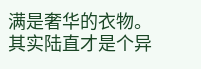满是奢华的衣物。
其实陆直才是个异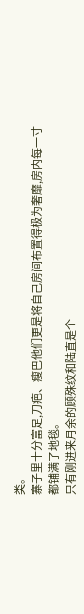类。
寨子里十分富足,刀疤、瘦巴他们更是将自己房间布置得极为奢靡,房内每一寸都铺满了地毯。
只有刚进来月余的顾殊纹和陆直是个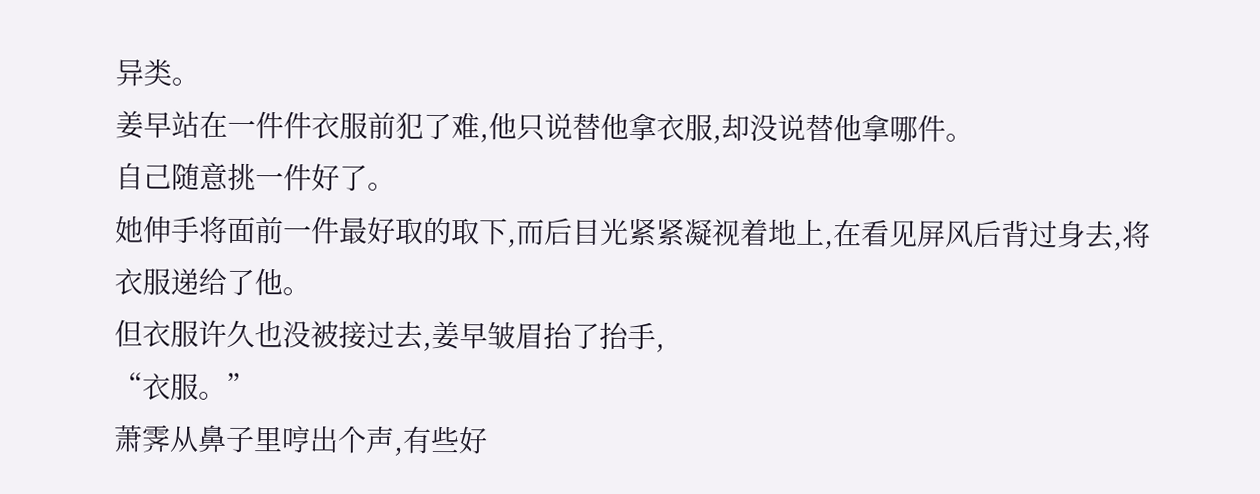异类。
姜早站在一件件衣服前犯了难,他只说替他拿衣服,却没说替他拿哪件。
自己随意挑一件好了。
她伸手将面前一件最好取的取下,而后目光紧紧凝视着地上,在看见屏风后背过身去,将衣服递给了他。
但衣服许久也没被接过去,姜早皱眉抬了抬手,
“衣服。”
萧霁从鼻子里哼出个声,有些好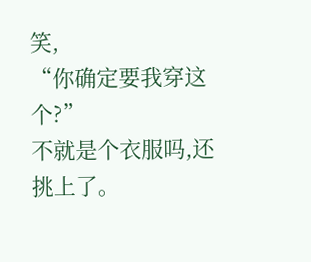笑,
“你确定要我穿这个?”
不就是个衣服吗,还挑上了。